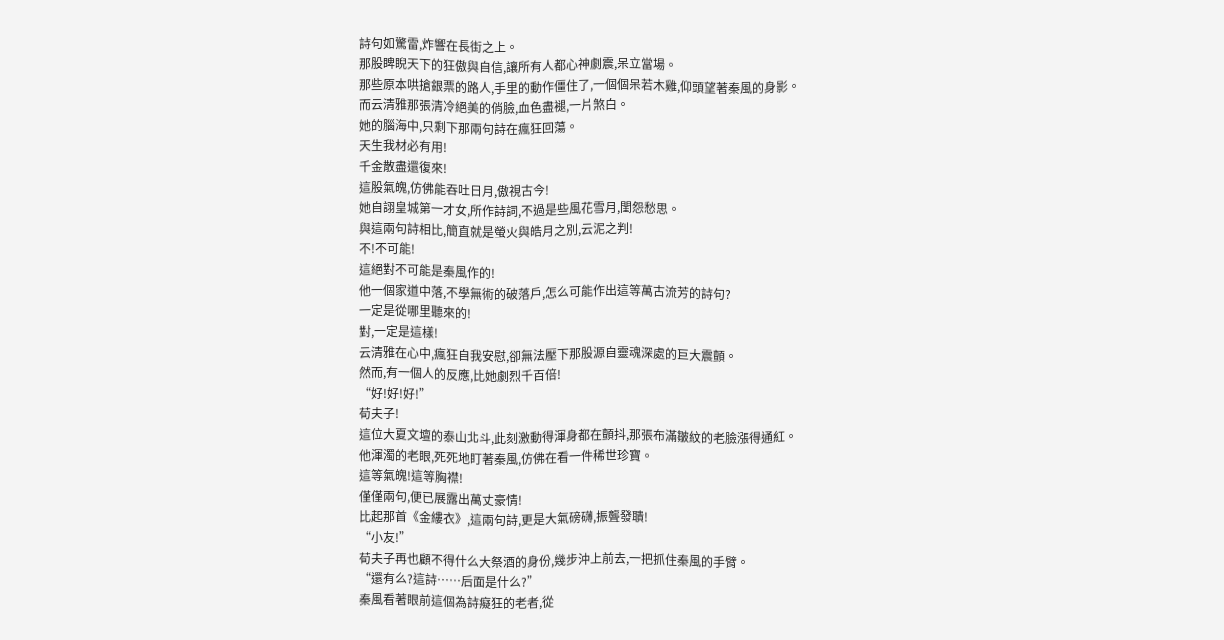詩句如驚雷,炸響在長街之上。
那股睥睨天下的狂傲與自信,讓所有人都心神劇震,呆立當場。
那些原本哄搶銀票的路人,手里的動作僵住了,一個個呆若木雞,仰頭望著秦風的身影。
而云清雅那張清冷絕美的俏臉,血色盡褪,一片煞白。
她的腦海中,只剩下那兩句詩在瘋狂回蕩。
天生我材必有用!
千金散盡還復來!
這股氣魄,仿佛能吞吐日月,傲視古今!
她自詡皇城第一才女,所作詩詞,不過是些風花雪月,閨怨愁思。
與這兩句詩相比,簡直就是螢火與皓月之別,云泥之判!
不!不可能!
這絕對不可能是秦風作的!
他一個家道中落,不學無術的破落戶,怎么可能作出這等萬古流芳的詩句?
一定是從哪里聽來的!
對,一定是這樣!
云清雅在心中,瘋狂自我安慰,卻無法壓下那股源自靈魂深處的巨大震顫。
然而,有一個人的反應,比她劇烈千百倍!
“好!好!好!”
荀夫子!
這位大夏文壇的泰山北斗,此刻激動得渾身都在顫抖,那張布滿皺紋的老臉漲得通紅。
他渾濁的老眼,死死地盯著秦風,仿佛在看一件稀世珍寶。
這等氣魄!這等胸襟!
僅僅兩句,便已展露出萬丈豪情!
比起那首《金縷衣》,這兩句詩,更是大氣磅礴,振聾發聵!
“小友!”
荀夫子再也顧不得什么大祭酒的身份,幾步沖上前去,一把抓住秦風的手臂。
“還有么?這詩……后面是什么?”
秦風看著眼前這個為詩癡狂的老者,從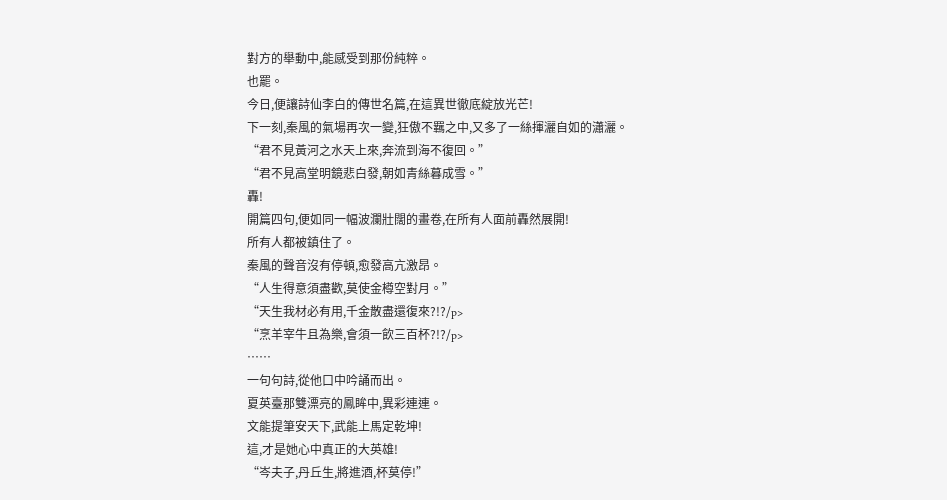對方的舉動中,能感受到那份純粹。
也罷。
今日,便讓詩仙李白的傳世名篇,在這異世徹底綻放光芒!
下一刻,秦風的氣場再次一變,狂傲不羈之中,又多了一絲揮灑自如的瀟灑。
“君不見黃河之水天上來,奔流到海不復回。”
“君不見高堂明鏡悲白發,朝如青絲暮成雪。”
轟!
開篇四句,便如同一幅波瀾壯闊的畫卷,在所有人面前轟然展開!
所有人都被鎮住了。
秦風的聲音沒有停頓,愈發高亢激昂。
“人生得意須盡歡,莫使金樽空對月。”
“天生我材必有用,千金散盡還復來?!?/p>
“烹羊宰牛且為樂,會須一飲三百杯?!?/p>
……
一句句詩,從他口中吟誦而出。
夏英臺那雙漂亮的鳳眸中,異彩連連。
文能提筆安天下,武能上馬定乾坤!
這,才是她心中真正的大英雄!
“岑夫子,丹丘生,將進酒,杯莫停!”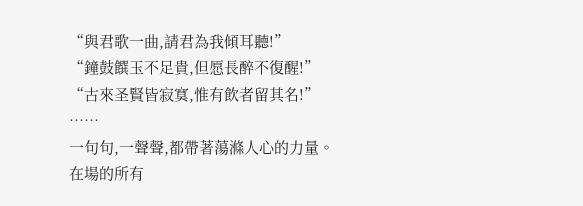“與君歌一曲,請君為我傾耳聽!”
“鐘鼓饌玉不足貴,但愿長醉不復醒!”
“古來圣賢皆寂寞,惟有飲者留其名!”
……
一句句,一聲聲,都帶著蕩滌人心的力量。
在場的所有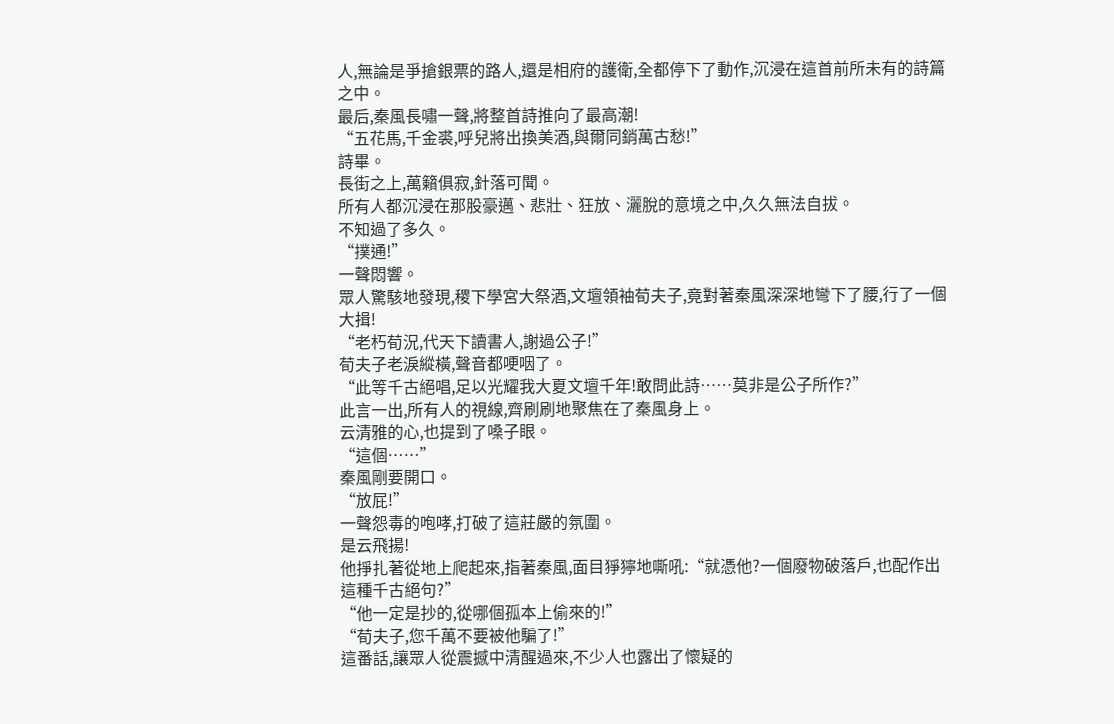人,無論是爭搶銀票的路人,還是相府的護衛,全都停下了動作,沉浸在這首前所未有的詩篇之中。
最后,秦風長嘯一聲,將整首詩推向了最高潮!
“五花馬,千金裘,呼兒將出換美酒,與爾同銷萬古愁!”
詩畢。
長街之上,萬籟俱寂,針落可聞。
所有人都沉浸在那股豪邁、悲壯、狂放、灑脫的意境之中,久久無法自拔。
不知過了多久。
“撲通!”
一聲悶響。
眾人驚駭地發現,稷下學宮大祭酒,文壇領袖荀夫子,竟對著秦風深深地彎下了腰,行了一個大揖!
“老朽荀況,代天下讀書人,謝過公子!”
荀夫子老淚縱橫,聲音都哽咽了。
“此等千古絕唱,足以光耀我大夏文壇千年!敢問此詩……莫非是公子所作?”
此言一出,所有人的視線,齊刷刷地聚焦在了秦風身上。
云清雅的心,也提到了嗓子眼。
“這個……”
秦風剛要開口。
“放屁!”
一聲怨毒的咆哮,打破了這莊嚴的氛圍。
是云飛揚!
他掙扎著從地上爬起來,指著秦風,面目猙獰地嘶吼:“就憑他?一個廢物破落戶,也配作出這種千古絕句?”
“他一定是抄的,從哪個孤本上偷來的!”
“荀夫子,您千萬不要被他騙了!”
這番話,讓眾人從震撼中清醒過來,不少人也露出了懷疑的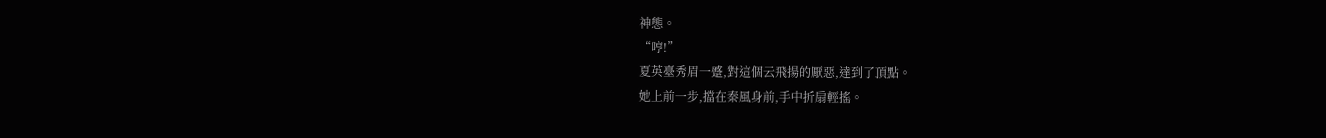神態。
“哼!”
夏英臺秀眉一蹙,對這個云飛揚的厭惡,達到了頂點。
她上前一步,擋在秦風身前,手中折扇輕搖。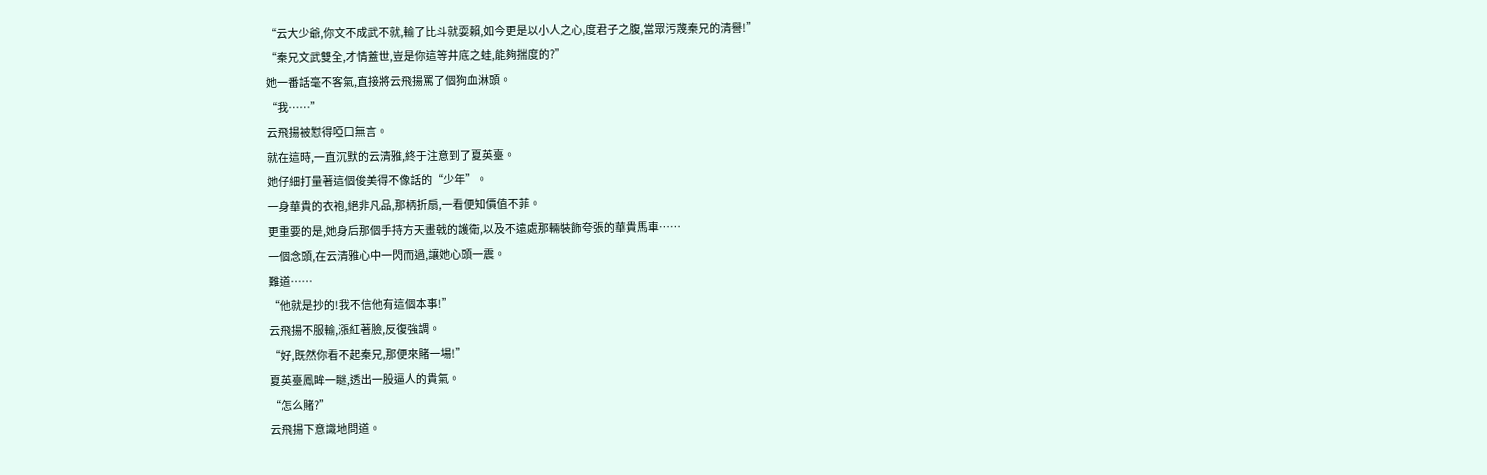“云大少爺,你文不成武不就,輸了比斗就耍賴,如今更是以小人之心,度君子之腹,當眾污蔑秦兄的清譽!”
“秦兄文武雙全,才情蓋世,豈是你這等井底之蛙,能夠揣度的?”
她一番話毫不客氣,直接將云飛揚罵了個狗血淋頭。
“我……”
云飛揚被懟得啞口無言。
就在這時,一直沉默的云清雅,終于注意到了夏英臺。
她仔細打量著這個俊美得不像話的“少年”。
一身華貴的衣袍,絕非凡品,那柄折扇,一看便知價值不菲。
更重要的是,她身后那個手持方天畫戟的護衛,以及不遠處那輛裝飾夸張的華貴馬車……
一個念頭,在云清雅心中一閃而過,讓她心頭一震。
難道……
“他就是抄的!我不信他有這個本事!”
云飛揚不服輸,漲紅著臉,反復強調。
“好,既然你看不起秦兄,那便來賭一場!”
夏英臺鳳眸一瞇,透出一股逼人的貴氣。
“怎么賭?”
云飛揚下意識地問道。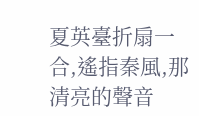夏英臺折扇一合,遙指秦風,那清亮的聲音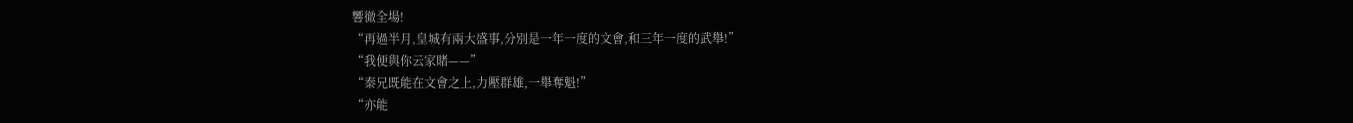響徹全場!
“再過半月,皇城有兩大盛事,分別是一年一度的文會,和三年一度的武舉!”
“我便與你云家賭——”
“秦兄既能在文會之上,力壓群雄,一舉奪魁!”
“亦能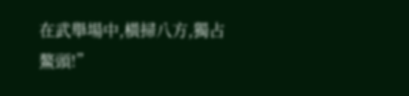在武舉場中,橫掃八方,獨占鰲頭!”